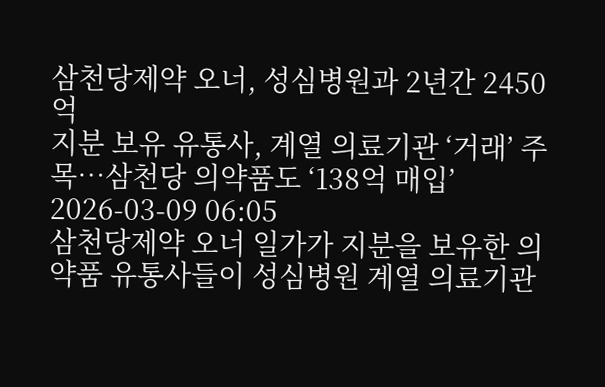삼천당제약 오너, 성심병원과 2년간 2450억
지분 보유 유통사, 계열 의료기관 ‘거래’ 주목…삼천당 의약품도 ‘138억 매입’ 2026-03-09 06:05
삼천당제약 오너 일가가 지분을 보유한 의약품 유통사들이 성심병원 계열 의료기관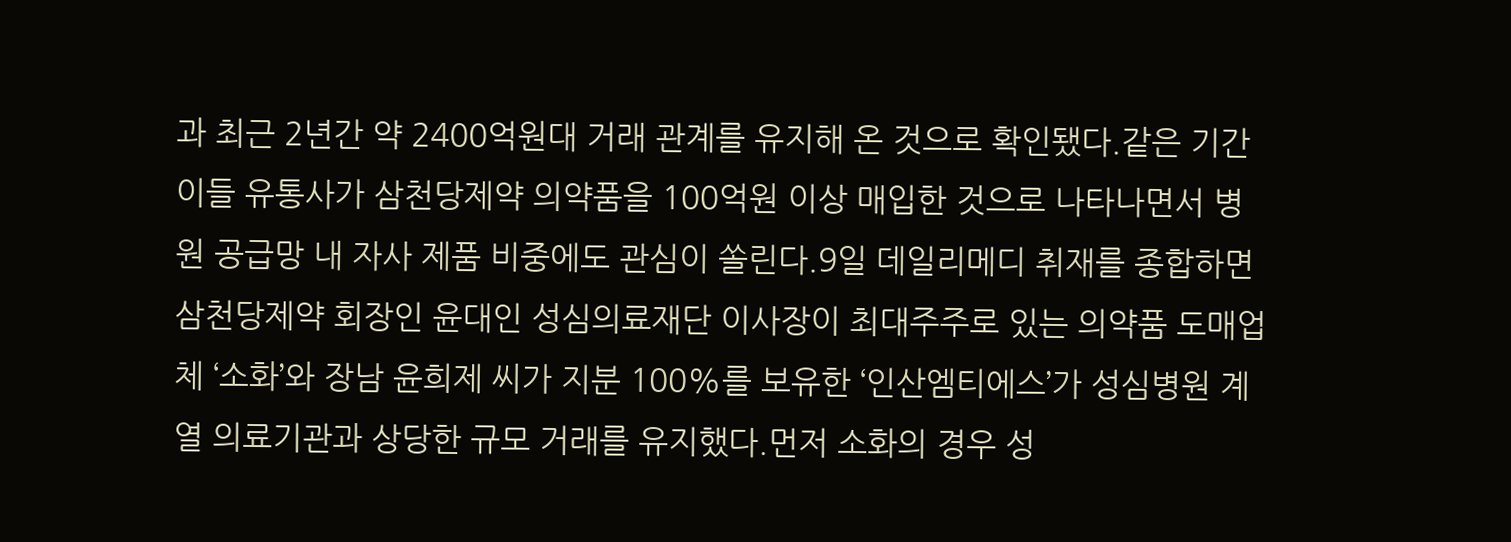과 최근 2년간 약 2400억원대 거래 관계를 유지해 온 것으로 확인됐다.같은 기간 이들 유통사가 삼천당제약 의약품을 100억원 이상 매입한 것으로 나타나면서 병원 공급망 내 자사 제품 비중에도 관심이 쏠린다.9일 데일리메디 취재를 종합하면 삼천당제약 회장인 윤대인 성심의료재단 이사장이 최대주주로 있는 의약품 도매업체 ‘소화’와 장남 윤희제 씨가 지분 100%를 보유한 ‘인산엠티에스’가 성심병원 계열 의료기관과 상당한 규모 거래를 유지했다.먼저 소화의 경우 성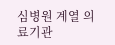심병원 계열 의료기관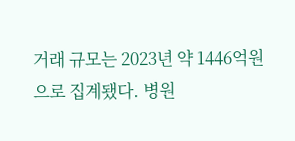거래 규모는 2023년 약 1446억원으로 집계됐다. 병원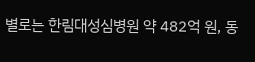별로는 한림대성심병원 약 482억 원, 동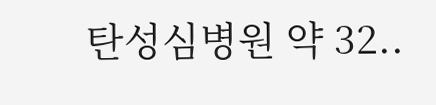탄성심병원 약 32..